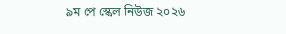৯ম পে স্কেল নিউজ ২০২৬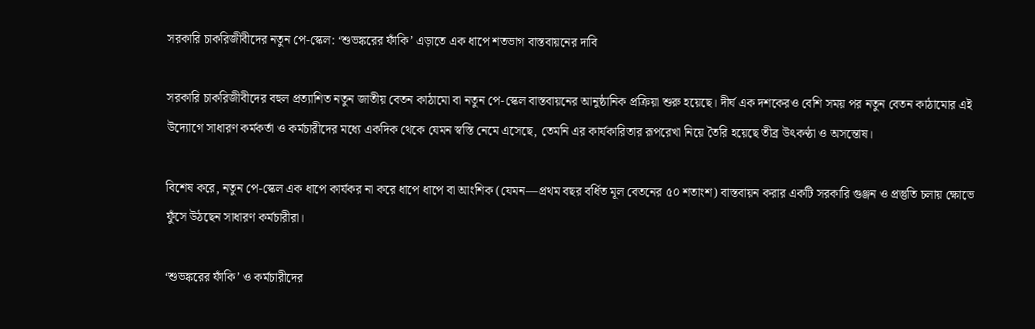সরকারি চাকরিজীবীদের নতুন পে-স্কেল: ‘শুভঙ্করের ফাঁকি’ এড়াতে এক ধাপে শতভাগ বাস্তবায়নের দাবি

সরকারি চাকরিজীবীদের বহুল প্রত্যাশিত নতুন জাতীয় বেতন কাঠামো বা নতুন পে-স্কেল বাস্তবায়নের আনুষ্ঠানিক প্রক্রিয়া শুরু হয়েছে। দীর্ঘ এক দশকেরও বেশি সময় পর নতুন বেতন কাঠামোর এই উদ্যোগে সাধারণ কর্মকর্তা ও কর্মচারীদের মধ্যে একদিক থেকে যেমন স্বস্তি নেমে এসেছে, তেমনি এর কার্যকারিতার রূপরেখা নিয়ে তৈরি হয়েছে তীব্র উৎকণ্ঠা ও অসন্তোষ।

বিশেষ করে, নতুন পে-স্কেল এক ধাপে কার্যকর না করে ধাপে ধাপে বা আংশিক (যেমন—প্রথম বছর বর্ধিত মূল বেতনের ৫০ শতাংশ) বাস্তবায়ন করার একটি সরকারি গুঞ্জন ও প্রস্তুতি চলায় ক্ষোভে ফুঁসে উঠছেন সাধারণ কর্মচারীরা।

‘শুভঙ্করের ফাঁকি’ ও কর্মচারীদের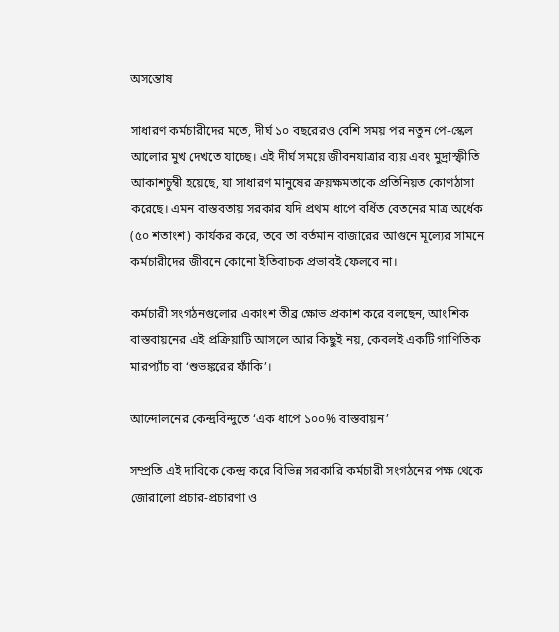অসন্তোষ

সাধারণ কর্মচারীদের মতে, দীর্ঘ ১০ বছরেরও বেশি সময় পর নতুন পে-স্কেল আলোর মুখ দেখতে যাচ্ছে। এই দীর্ঘ সময়ে জীবনযাত্রার ব্যয় এবং মুদ্রাস্ফীতি আকাশচুম্বী হয়েছে, যা সাধারণ মানুষের ক্রয়ক্ষমতাকে প্রতিনিয়ত কোণঠাসা করেছে। এমন বাস্তবতায় সরকার যদি প্রথম ধাপে বর্ধিত বেতনের মাত্র অর্ধেক (৫০ শতাংশ) কার্যকর করে, তবে তা বর্তমান বাজারের আগুনে মূল্যের সামনে কর্মচারীদের জীবনে কোনো ইতিবাচক প্রভাবই ফেলবে না।

কর্মচারী সংগঠনগুলোর একাংশ তীব্র ক্ষোভ প্রকাশ করে বলছেন, আংশিক বাস্তবায়নের এই প্রক্রিয়াটি আসলে আর কিছুই নয়, কেবলই একটি গাণিতিক মারপ্যাঁচ বা ‘শুভঙ্করের ফাঁকি’।

আন্দোলনের কেন্দ্রবিন্দুতে ‘এক ধাপে ১০০% বাস্তবায়ন’

সম্প্রতি এই দাবিকে কেন্দ্র করে বিভিন্ন সরকারি কর্মচারী সংগঠনের পক্ষ থেকে জোরালো প্রচার-প্রচারণা ও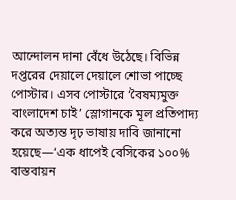আন্দোলন দানা বেঁধে উঠেছে। বিভিন্ন দপ্তরের দেয়ালে দেয়ালে শোভা পাচ্ছে পোস্টার। এসব পোস্টারে ‘বৈষম্যমুক্ত বাংলাদেশ চাই’ স্লোগানকে মূল প্রতিপাদ্য করে অত্যন্ত দৃঢ় ভাষায় দাবি জানানো হয়েছে—‘এক ধাপেই বেসিকের ১০০% বাস্তবায়ন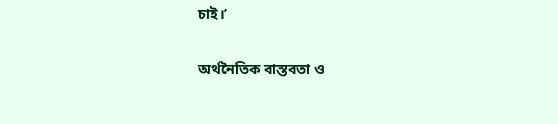চাই।’

অর্থনৈতিক বাস্তবতা ও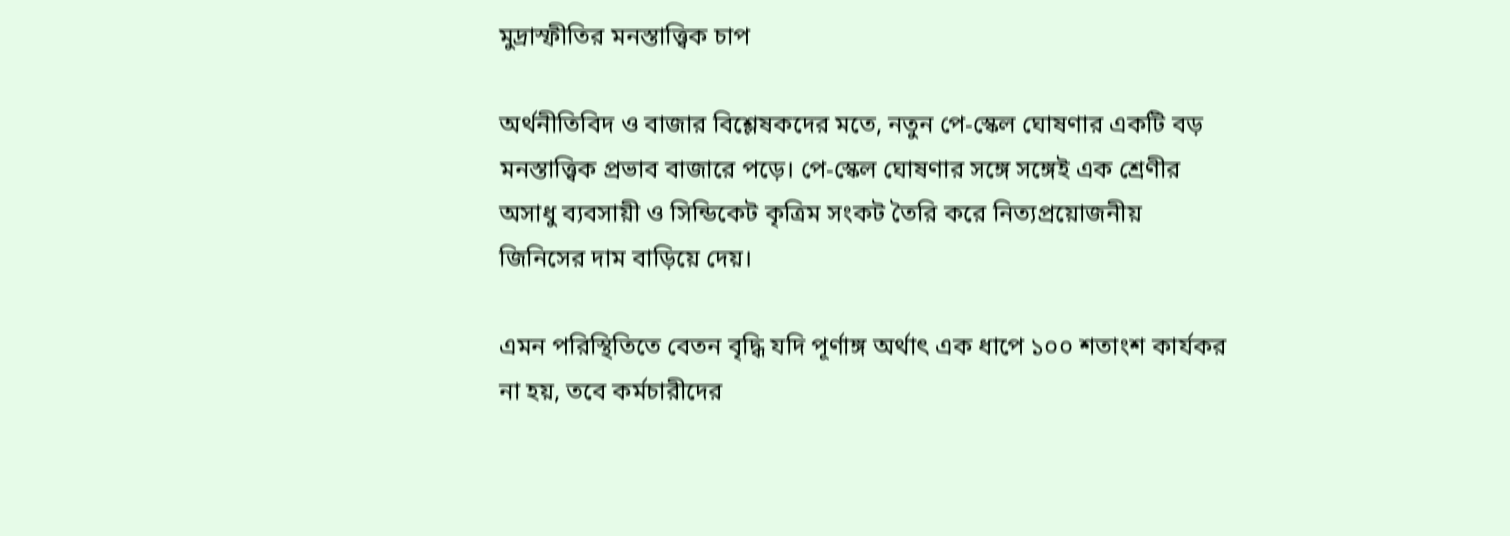মুদ্রাস্ফীতির মনস্তাত্ত্বিক চাপ

অর্থনীতিবিদ ও বাজার বিশ্লেষকদের মতে, নতুন পে-স্কেল ঘোষণার একটি বড় মনস্তাত্ত্বিক প্রভাব বাজারে পড়ে। পে-স্কেল ঘোষণার সঙ্গে সঙ্গেই এক শ্রেণীর অসাধু ব্যবসায়ী ও সিন্ডিকেট কৃত্রিম সংকট তৈরি করে নিত্যপ্রয়োজনীয় জিনিসের দাম বাড়িয়ে দেয়।

এমন পরিস্থিতিতে বেতন বৃদ্ধি যদি পূর্ণাঙ্গ অর্থাৎ এক ধাপে ১০০ শতাংশ কার্যকর না হয়, তবে কর্মচারীদের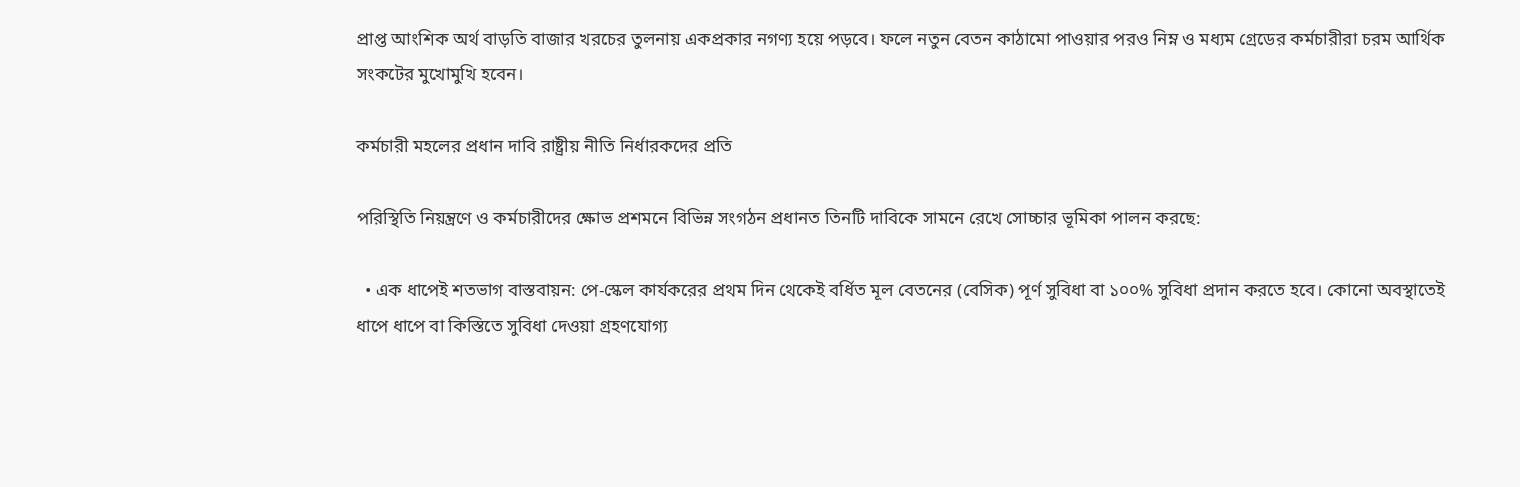প্রাপ্ত আংশিক অর্থ বাড়তি বাজার খরচের তুলনায় একপ্রকার নগণ্য হয়ে পড়বে। ফলে নতুন বেতন কাঠামো পাওয়ার পরও নিম্ন ও মধ্যম গ্রেডের কর্মচারীরা চরম আর্থিক সংকটের মুখোমুখি হবেন।

কর্মচারী মহলের প্রধান দাবি রাষ্ট্রীয় নীতি নির্ধারকদের প্রতি

পরিস্থিতি নিয়ন্ত্রণে ও কর্মচারীদের ক্ষোভ প্রশমনে বিভিন্ন সংগঠন প্রধানত তিনটি দাবিকে সামনে রেখে সোচ্চার ভূমিকা পালন করছে:

  • এক ধাপেই শতভাগ বাস্তবায়ন: পে-স্কেল কার্যকরের প্রথম দিন থেকেই বর্ধিত মূল বেতনের (বেসিক) পূর্ণ সুবিধা বা ১০০% সুবিধা প্রদান করতে হবে। কোনো অবস্থাতেই ধাপে ধাপে বা কিস্তিতে সুবিধা দেওয়া গ্রহণযোগ্য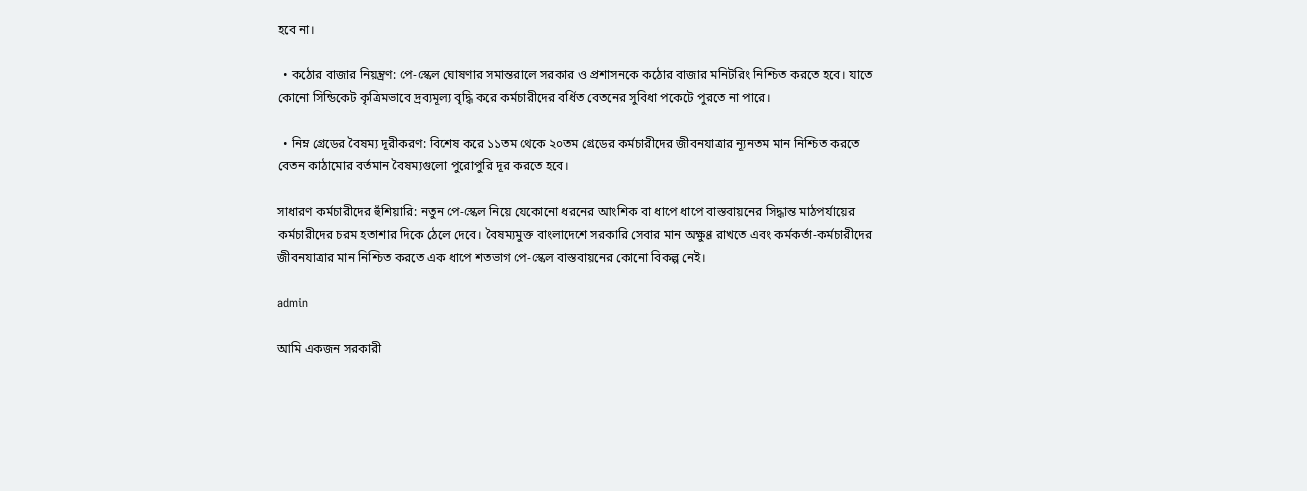হবে না।

  • কঠোর বাজার নিয়ন্ত্রণ: পে-স্কেল ঘোষণার সমান্তরালে সরকার ও প্রশাসনকে কঠোর বাজার মনিটরিং নিশ্চিত করতে হবে। যাতে কোনো সিন্ডিকেট কৃত্রিমভাবে দ্রব্যমূল্য বৃদ্ধি করে কর্মচারীদের বর্ধিত বেতনের সুবিধা পকেটে পুরতে না পারে।

  • নিম্ন গ্রেডের বৈষম্য দূরীকরণ: বিশেষ করে ১১তম থেকে ২০তম গ্রেডের কর্মচারীদের জীবনযাত্রার ন্যূনতম মান নিশ্চিত করতে বেতন কাঠামোর বর্তমান বৈষম্যগুলো পুরোপুরি দূর করতে হবে।

সাধারণ কর্মচারীদের হুঁশিয়ারি: নতুন পে-স্কেল নিয়ে যেকোনো ধরনের আংশিক বা ধাপে ধাপে বাস্তবায়নের সিদ্ধান্ত মাঠপর্যায়ের কর্মচারীদের চরম হতাশার দিকে ঠেলে দেবে। বৈষম্যমুক্ত বাংলাদেশে সরকারি সেবার মান অক্ষুণ্ণ রাখতে এবং কর্মকর্তা-কর্মচারীদের জীবনযাত্রার মান নিশ্চিত করতে এক ধাপে শতভাগ পে-স্কেল বাস্তবায়নের কোনো বিকল্প নেই।

admin

আমি একজন সরকারী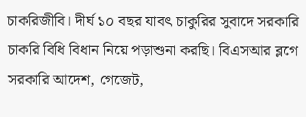চাকরিজীবি। দীর্ঘ ১০ বছর যাবৎ চাকুরির সুবাদে সরকারি চাকরি বিধি বিধান নিয়ে পড়াশুনা করছি। বিএসআর ব্লগে সরকারি আদেশ, গেজেট,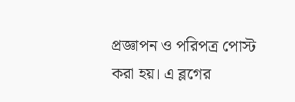প্রজ্ঞাপন ও পরিপত্র পোস্ট করা হয়। এ ব্লগের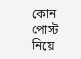কোন পোস্ট নিয়ে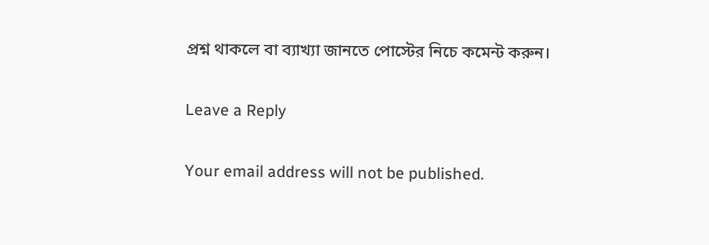প্রশ্ন থাকলে বা ব্যাখ্যা জানতে পোস্টের নিচে কমেন্ট করুন।

Leave a Reply

Your email address will not be published.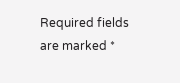Required fields are marked *